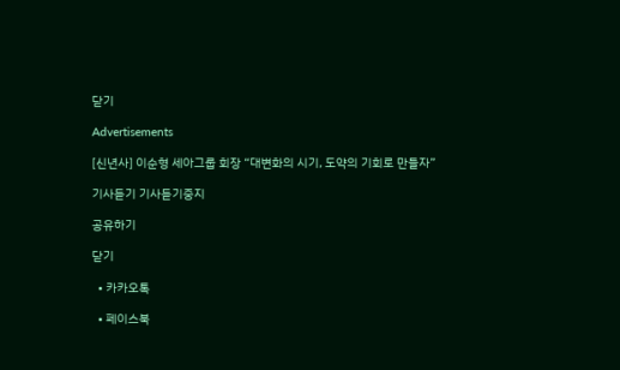닫기

Advertisements

[신년사] 이순형 세아그룹 회장 “대변화의 시기, 도약의 기회로 만들자”

기사듣기 기사듣기중지

공유하기

닫기

  • 카카오톡

  • 페이스북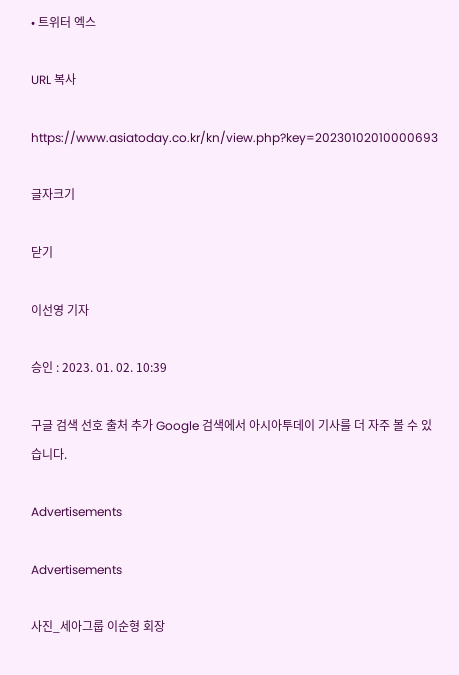• 트위터 엑스

URL 복사

https://www.asiatoday.co.kr/kn/view.php?key=20230102010000693

글자크기

닫기

이선영 기자

승인 : 2023. 01. 02. 10:39

구글 검색 선호 출처 추가 Google 검색에서 아시아투데이 기사를 더 자주 볼 수 있습니다.

Advertisements

Advertisements

사진_세아그룹 이순형 회장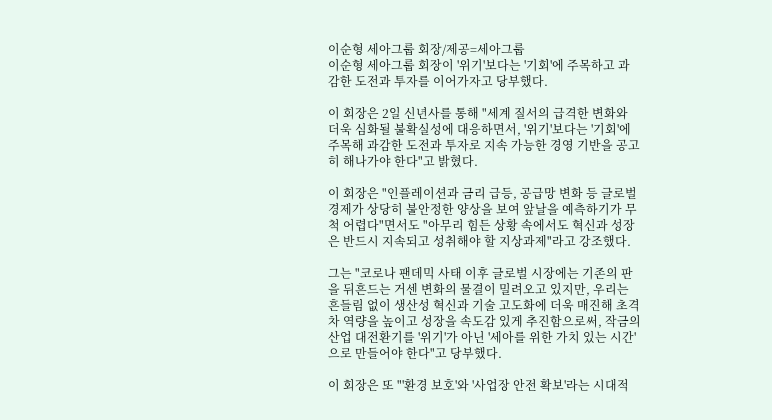이순형 세아그룹 회장/제공=세아그룹
이순형 세아그룹 회장이 '위기'보다는 '기회'에 주목하고 과감한 도전과 투자를 이어가자고 당부했다.

이 회장은 2일 신년사를 통해 "세계 질서의 급격한 변화와 더욱 심화될 불확실성에 대응하면서, '위기'보다는 '기회'에 주목해 과감한 도전과 투자로 지속 가능한 경영 기반을 공고히 해나가야 한다"고 밝혔다.

이 회장은 "인플레이션과 금리 급등, 공급망 변화 등 글로벌 경제가 상당히 불안정한 양상을 보여 앞날을 예측하기가 무척 어렵다"면서도 "아무리 힘든 상황 속에서도 혁신과 성장은 반드시 지속되고 성취해야 할 지상과제"라고 강조했다.

그는 "코로나 팬데믹 사태 이후 글로벌 시장에는 기존의 판을 뒤흔드는 거센 변화의 물결이 밀려오고 있지만, 우리는 흔들림 없이 생산성 혁신과 기술 고도화에 더욱 매진해 초격차 역량을 높이고 성장을 속도감 있게 추진함으로써, 작금의 산업 대전환기를 '위기'가 아닌 '세아를 위한 가치 있는 시간'으로 만들어야 한다"고 당부했다.

이 회장은 또 "'환경 보호'와 '사업장 안전 확보'라는 시대적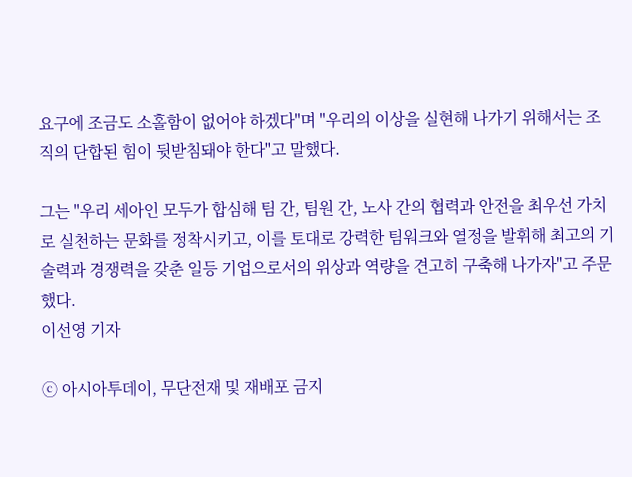요구에 조금도 소홀함이 없어야 하겠다"며 "우리의 이상을 실현해 나가기 위해서는 조직의 단합된 힘이 뒷받침돼야 한다"고 말했다.

그는 "우리 세아인 모두가 합심해 팀 간, 팀원 간, 노사 간의 협력과 안전을 최우선 가치로 실천하는 문화를 정착시키고, 이를 토대로 강력한 팀워크와 열정을 발휘해 최고의 기술력과 경쟁력을 갖춘 일등 기업으로서의 위상과 역량을 견고히 구축해 나가자"고 주문했다.
이선영 기자

ⓒ 아시아투데이, 무단전재 및 재배포 금지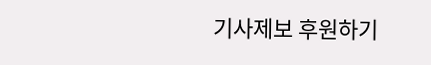기사제보 후원하기